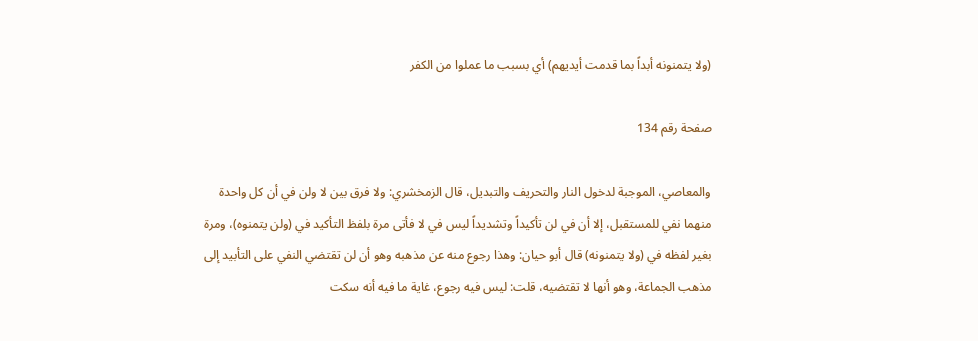(ولا يتمنونه أبداً بما قدمت أيديهم) أي بسبب ما عملوا من الكفر

صفحة رقم 134

والمعاصي، الموجبة لدخول النار والتحريف والتبديل، قال الزمخشري: ولا فرق بين لا ولن في أن كل واحدة منهما نفي للمستقبل، إلا أن في لن تأكيداً وتشديداً ليس في لا فأتى مرة بلفظ التأكيد في (ولن يتمنوه)، ومرة بغير لفظه في (ولا يتمنونه) قال أبو حيان: وهذا رجوع منه عن مذهبه وهو أن لن تقتضي النفي على التأبيد إلى مذهب الجماعة، وهو أنها لا تقتضيه، قلت: ليس فيه رجوع، غاية ما فيه أنه سكت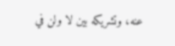عنه، وتشريكه بين لا ولن في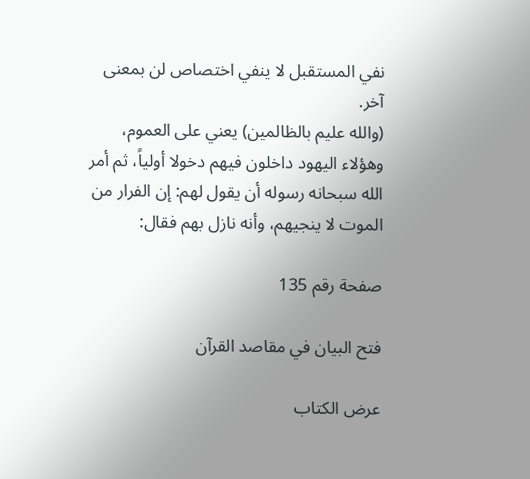نفي المستقبل لا ينفي اختصاص لن بمعنى آخر.
(والله عليم بالظالمين) يعني على العموم، وهؤلاء اليهود داخلون فيهم دخولا أولياً، ثم أمر الله سبحانه رسوله أن يقول لهم: إن الفرار من الموت لا ينجيهم، وأنه نازل بهم فقال:

صفحة رقم 135

فتح البيان في مقاصد القرآن

عرض الكتاب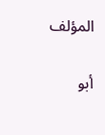المؤلف

أبو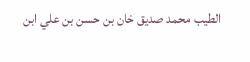الطيب محمد صديق خان بن حسن بن علي ابن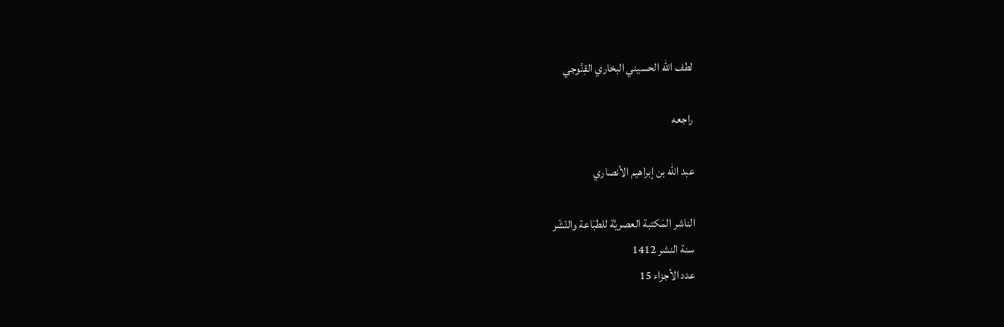لطف الله الحسيني البخاري القِنَّوجي

راجعه

عبد الله بن إبراهيم الأنصاري

الناشر المَكتبة العصريَّة للطبَاعة والنّشْر
سنة النشر 1412
عدد الأجزاء 15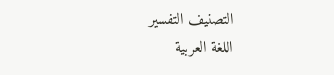التصنيف التفسير
اللغة العربية